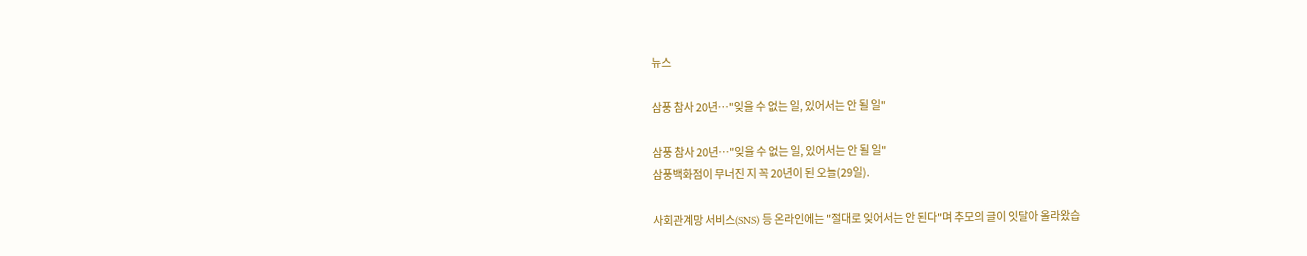뉴스

삼풍 참사 20년…"잊을 수 없는 일, 있어서는 안 될 일"

삼풍 참사 20년…"잊을 수 없는 일, 있어서는 안 될 일"
삼풍백화점이 무너진 지 꼭 20년이 된 오늘(29일).

사회관계망 서비스(SNS) 등 온라인에는 "절대로 잊어서는 안 된다"며 추모의 글이 잇달아 올라왔습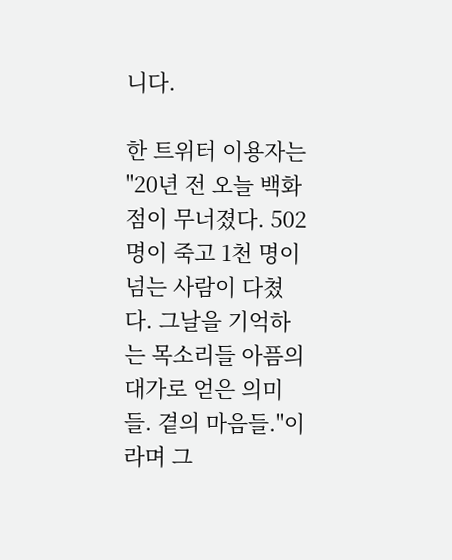니다.

한 트위터 이용자는 "20년 전 오늘 백화점이 무너졌다. 502명이 죽고 1천 명이 넘는 사람이 다쳤다. 그날을 기억하는 목소리들 아픔의 대가로 얻은 의미들. 곁의 마음들."이라며 그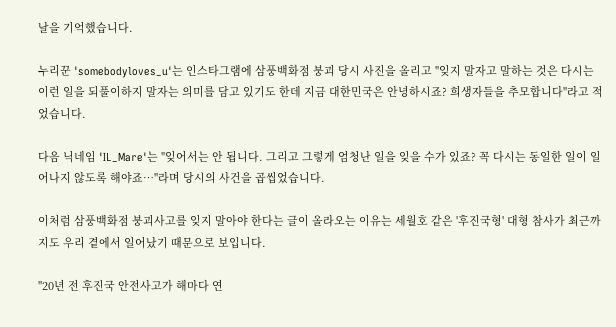날을 기억했습니다.

누리꾼 'somebodyloves_u'는 인스타그램에 삼풍백화점 붕괴 당시 사진을 올리고 "잊지 말자고 말하는 것은 다시는 이런 일을 되풀이하지 말자는 의미를 담고 있기도 한데 지금 대한민국은 안녕하시죠? 희생자들을 추모합니다"라고 적었습니다.

다음 닉네임 'IL_Mare'는 "잊어서는 안 됩니다. 그리고 그렇게 엄청난 일을 잊을 수가 있죠? 꼭 다시는 동일한 일이 일어나지 않도록 해야죠…"라며 당시의 사건을 곱씹었습니다.

이처럼 삼풍백화점 붕괴사고를 잊지 말아야 한다는 글이 올라오는 이유는 세월호 같은 '후진국형' 대형 참사가 최근까지도 우리 곁에서 일어났기 때문으로 보입니다.

"20년 전 후진국 안전사고가 해마다 연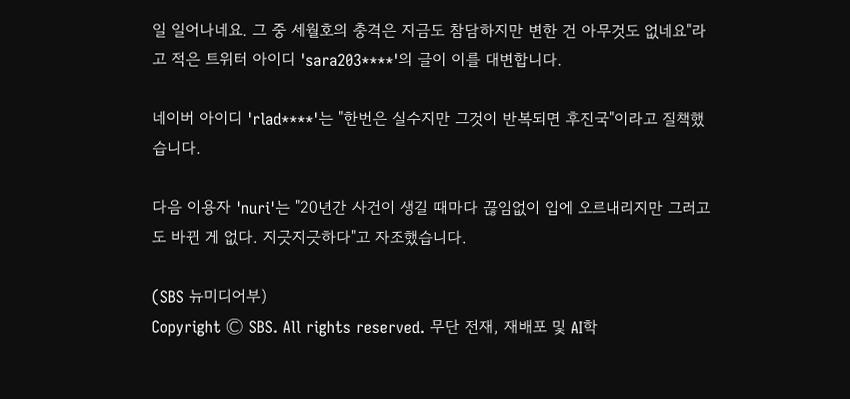일 일어나네요. 그 중 세월호의 충격은 지금도 참담하지만 변한 건 아무것도 없네요"라고 적은 트위터 아이디 'sara203****'의 글이 이를 대변합니다.

네이버 아이디 'rlad****'는 "한번은 실수지만 그것이 반복되면 후진국"이라고 질책했습니다.

다음 이용자 'nuri'는 "20년간 사건이 생길 때마다 끊임없이 입에 오르내리지만 그러고도 바뀐 게 없다. 지긋지긋하다"고 자조했습니다.

(SBS 뉴미디어부)
Copyright Ⓒ SBS. All rights reserved. 무단 전재, 재배포 및 AI학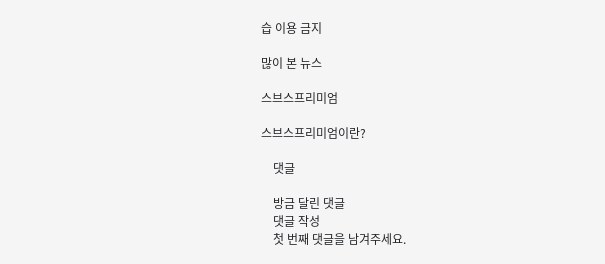습 이용 금지

많이 본 뉴스

스브스프리미엄

스브스프리미엄이란?

    댓글

    방금 달린 댓글
    댓글 작성
    첫 번째 댓글을 남겨주세요.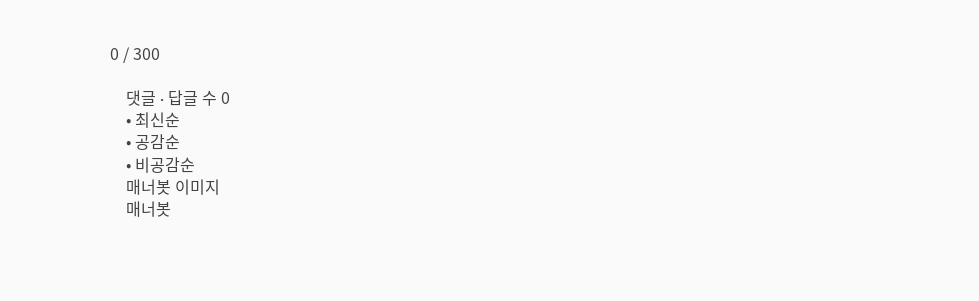0 / 300

    댓글 ∙ 답글 수 0
    • 최신순
    • 공감순
    • 비공감순
    매너봇 이미지
    매너봇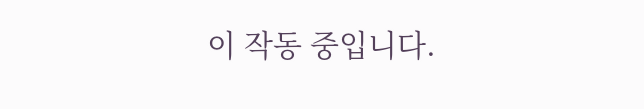이 작동 중입니다.